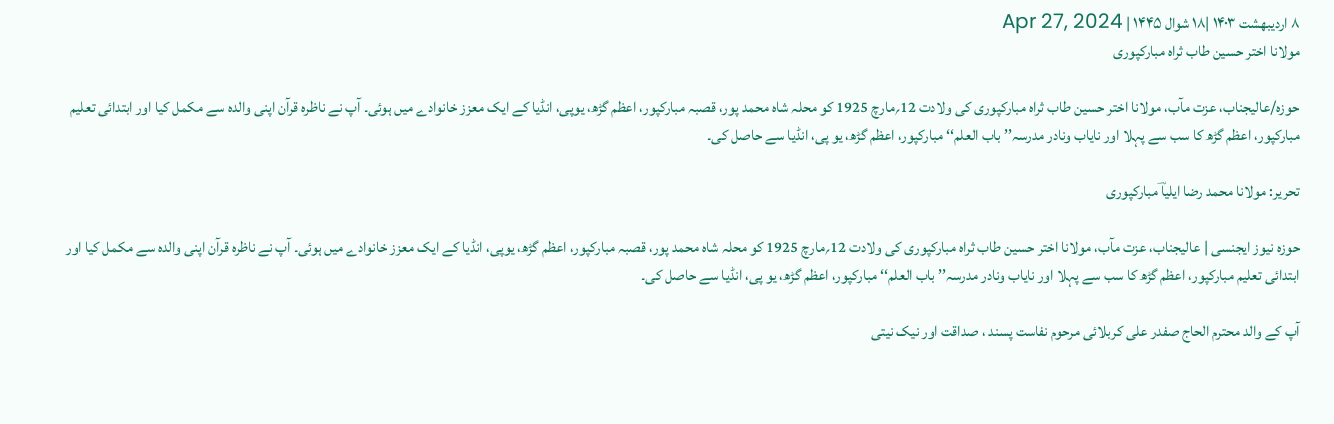۸ اردیبهشت ۱۴۰۳ |۱۸ شوال ۱۴۴۵ | Apr 27, 2024
مولانا اختر حسین طاب ثراہ مبارکپوری

حوزہ/عالیجناب، عزت مآب، مولانا اختر حسین طاب ثراہ مبارکپوری کی ولادت 12؍مارچ 1925 کو محلہ شاہ محمد پور، قصبہ مبارکپور، اعظم گڑھ، یوپی، انڈیا کے ایک معزز خانوادے میں ہوئی۔ آپ نے ناظرہ قرآن اپنی والدہ سے مکمل کیا اور ابتدائی تعلیم مبارکپور، اعظم گڑھ کا سب سے پہلا اور نایاب ونادر مدرسہ’’ باب العلم‘‘ مبارکپور، اعظم گڑھ، یو پی، انڈیا سے حاصل کی۔

تحریر: مولانا محمد رضا ایلیاؔ مبارکپوری

حوزہ نیوز ایجنسی | عالیجناب، عزت مآب، مولانا اختر حسین طاب ثراہ مبارکپوری کی ولادت 12؍مارچ 1925 کو محلہ شاہ محمد پور، قصبہ مبارکپور، اعظم گڑھ، یوپی، انڈیا کے ایک معزز خانوادے میں ہوئی۔ آپ نے ناظرہ قرآن اپنی والدہ سے مکمل کیا اور ابتدائی تعلیم مبارکپور، اعظم گڑھ کا سب سے پہلا اور نایاب ونادر مدرسہ’’ باب العلم‘‘ مبارکپور، اعظم گڑھ، یو پی، انڈیا سے حاصل کی۔

آپ کے والد محترم الحاج صفدر علی کربلائی مرحوم نفاست پسند ، صداقت اور نیک نیتی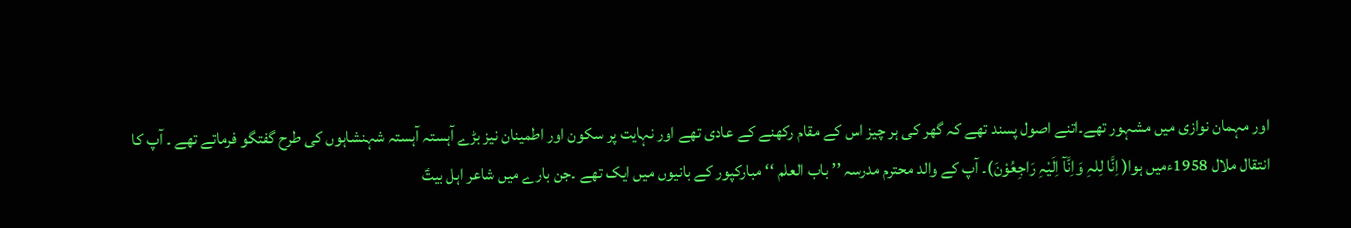اور مہمان نوازی میں مشہور تھے۔اتنے اصول پسند تھے کہ گھر کی ہر چیز اس کے مقام رکھنے کے عادی تھے اور نہایت پر سکون اور اطمینان نیز بڑے آہستہ آہستہ شہنشاہوں کی طرح گفتگو فرماتے تھے ۔ آپ کا انتقال ملال 1958ءمیں ہوا( اِنَّا لِلہِ وَاِنَّآ اِلَیْہِ رَاجِعُوْنَ)۔ آپ کے والد محترم مدرسہ ’’ باب العلم ‘‘ مبارکپور کے بانیوں میں ایک تھے ۔جن بارے میں شاعر اہل بیتؑ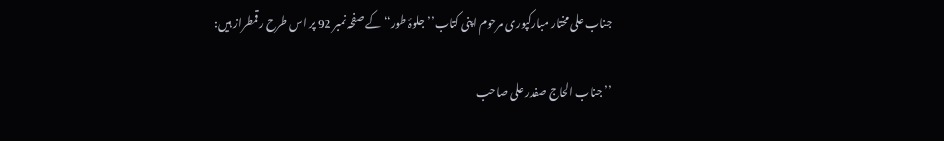جناب علی مختار مبارکپوری مرحوم اپنی کتاب’’ جلوۂ طور‘‘ کے صفحہ نمبر 92 پر اس طرح رقمطراز ہیں:

’’ جناب الحاج صفدر علی صاحب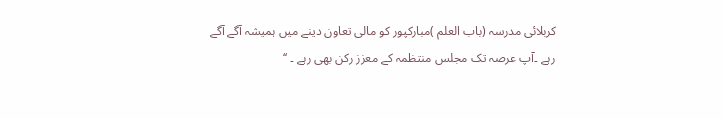کربلائی مدرسہ (باب العلم )مبارکپور کو مالی تعاون دینے میں ہمیشہ آگے آگے رہے ۔آپ عرصہ تک مجلس منتظمہ کے معزز رکن بھی رہے ۔ ‘‘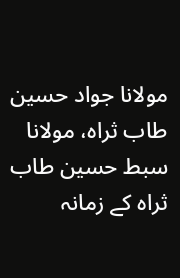مولانا جواد حسین طاب ثراہ، مولانا سبط حسین طاب ثراہ کے زمانہ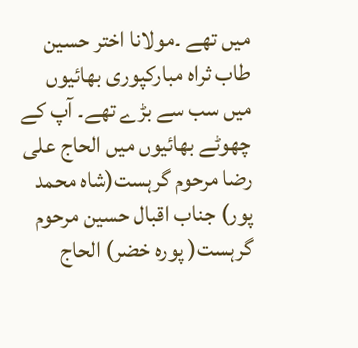میں تھے ۔مولانا اختر حسین طاب ثراہ مبارکپوری بھائیوں میں سب سے بڑے تھے۔ آپ کے چھوٹے بھائیوں میں الحاج علی رضا مرحوم گرہست(شاہ محمد پور) جناب اقبال حسین مرحوم گرہست( پورہ خضر) الحاج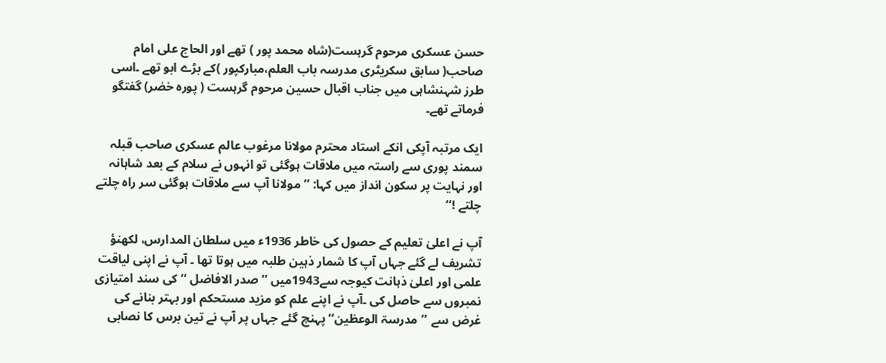حسن عسکری مرحوم گرہست(شاہ محمد پور ) تھے اور الحاج علی امام صاحب( سابق سکریٹری مدرسہ باب العلم،مبارکپور )کے بڑے ابو تھے ۔اسی طرز شہنشاہی میں جناب اقبال حسین مرحوم گرہست ( پورہ خضر) گفتگو فرماتے تھے۔

ایک مرتبہ آپکی انکے استاد محترم مولانا مرغوب عالم عسکری صاحب قبلہ سمند پوری سے راستہ میں ملاقات ہوگئی تو انہوں نے سلام کے بعد شاہانہ اور نہایت پر سکون انداز میں کہا: ’’مولانا آپ سے ملاقات ہوگئی سر راہ چلتے چلتے !‘‘

آپ نے اعلیٰ تعلیم کے حصول کی خاطر 1936ء میں سلطان المدارس، لکھنؤ تشریف لے گئے جہاں آپ کا شمار ذہین طلبہ میں ہوتا تھا ۔ آپ نے اپنی لیاقت علمی اور اعلیٰ ذہانت کیوجہ سے1943میں ’’ صدر الافاضل ‘‘ کی سند امتیازی نمبروں سے حاصل کی ۔آپ نے اپنے علم کو مزید مستحکم اور بہتر بنانے کی غرض سے ’’مدرسۃ الوعظین‘‘ پہنچ گئے جہاں پر آپ نے تین برس کا نصابی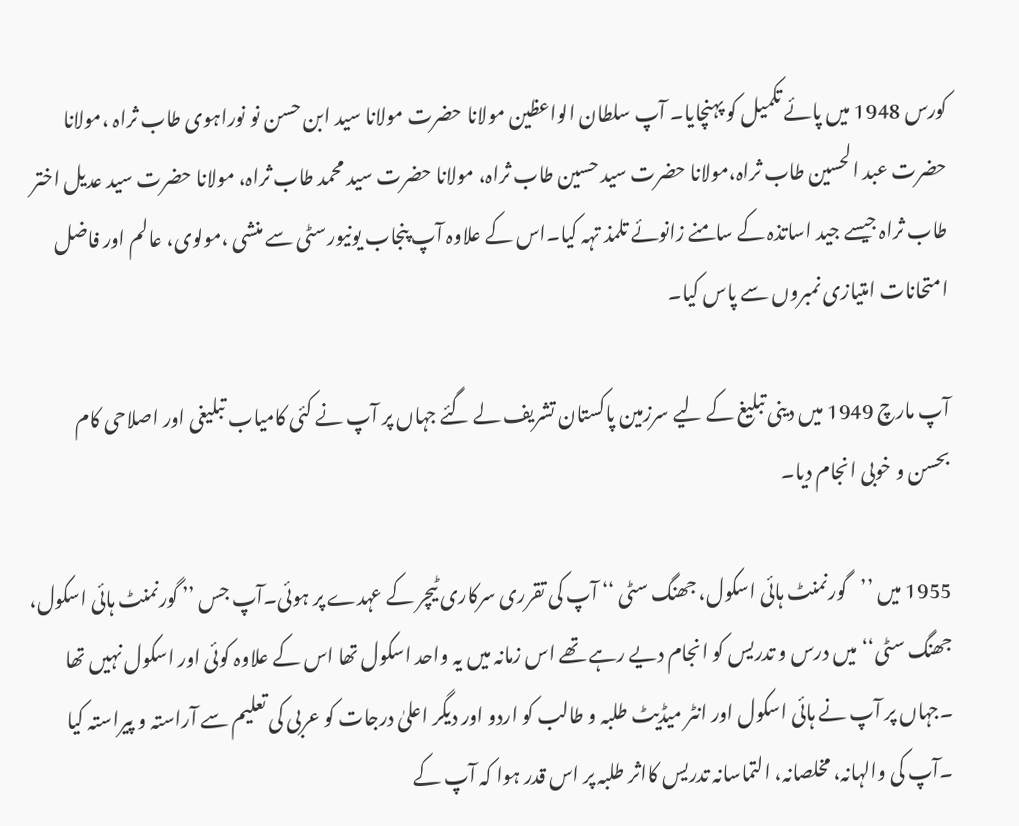کورس 1948 میں پائے تکمیل کو پہنچایا۔ آپ سلطان الواعظین مولانا حضرت مولانا سید ابن حسن نو نوراہوی طاب ثراہ ،مولانا حضرت عبد الحسین طاب ثراہ،مولانا حضرت سید حسین طاب ثراہ، مولانا حضرت سید محمد طاب ثراہ، مولانا حضرت سید عدیل اختر طاب ثراہ جیسے جید اساتذہ کے سامنے زانوئے تلمذ تہہ کیا۔اس کے علاوہ آپ پنجاب یونیورسٹی سے منشی ،مولوی، عالم اور فاضل امتحانات امتیازی نمبروں سے پاس کیا۔

آپ مارچ 1949 میں دینی تبلیغ کے لیے سرزمین پاکستان تشریف لے گئے جہاں پر آپ نے کئی کامیاب تبلیغی اور اصلاحی کام بحسن و خوبی انجام دیا۔

1955 میں ’’گورنمنٹ ہائی اسکول، جھنگ سٹی ‘‘ آپ کی تقرری سرکاری ٹیچر کے عہدے پر ہوئی۔آپ جس ’’ گورنمنٹ ہائی اسکول، جھنگ سٹی‘‘ میں درس و تدریس کو انجام دیے رہے تھے اس زمانہ میں یہ واحد اسکول تھا اس کے علاوہ کوئی اور اسکول نہیں تھا ۔جہاں پر آپ نے ہائی اسکول اور انٹر میڈیٹ طلبہ و طالب کو اردو اور دیگر اعلیٰ درجات کو عربی کی تعلیم سے آراستہ و پیراستہ کیا ۔آپ کی والہانہ، مخلصانہ، التماسانہ تدریس کااثر طلبہ پر اس قدر ہوا کہ آپ کے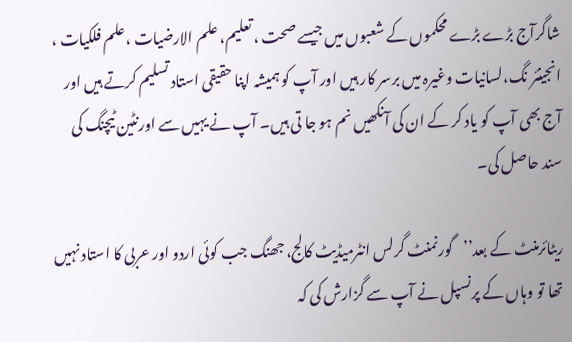شاگرآج بڑے بڑے محکموں کے شعبوں میں جیسے صحت ، تعلیم، علم الارضیات ،علم فلکیات ، انجینئر نگ،لسانیات وغیرہ میں برسر کار ہیں اور آپ کو ہمیشہ اپنا حقیقی استاد تسلیم کرتے ہیں اور آج بھی آپ کو یاد کر کے ان کی آنکھیں نم ہو جا تی ہیں۔ آپ نے یہیں سے اورنٹین ٹیچنگ کی سند حاصل کی۔

ریٹائرمنٹ کے بعد’’گورنمنٹ گرلس انٹرمیڈیٹ کالج، جھنگ جب کوئی اردو اور عربی کا استاد نہیں تھا تو وہاں کے پرنسپل نے آپ سے گزارش کی کہ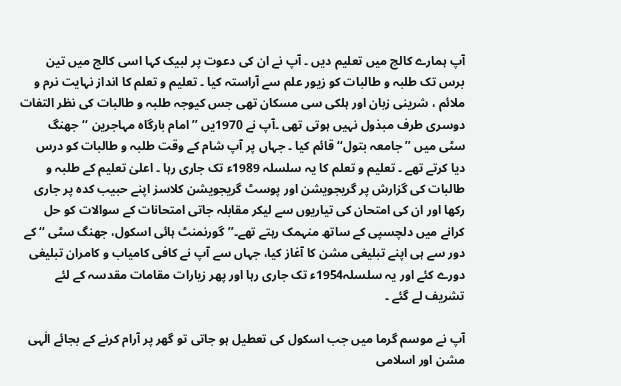آپ ہمارے کالج میں تعلیم دیں ۔ آپ نے ان کی دعوت پر لبیک کہا اسی کالج میں تین برس تک طلبہ و طالبات کو زیور علم سے آراستہ کیا ۔ تعلیم و تعلم کا انداز نہایت نرم و ملائم ، شرینی زبان اور ہلکی سی مسکان تھی جس کیوجہ طلبہ و طالبات کی نظر التفات دوسری طرف مبذول نہیں ہوتی تھی ۔آپ نے 1970یں ’’امام بارگاہ مہاجرین ‘‘جھنگ سٹی میں ’’جامعہ بتول‘‘ قائم کیا ۔ جہاں پر آپ شام کے وقت طلبہ و طالبات کو درس دیا کرتے تھے ۔ تعلیم و تعلم کا یہ سلسلہ 1989ء تک جاری رہا ۔ اعلیٰ تعلیم کے طلبہ و طالبات کی گزارش پر گریجویشن اور پوسٹ گریجویشن کلاسز اپنے حبیب کدہ پر جاری رکھا اور ان کی امتحان کی تیاریوں سے لیکر مقابلہ جاتی امتحانات کے سوالات کو حل کرانے میں دلچسپی کے ساتھ منہمک رہتے تھے۔’’گورنمنٹ ہائی اسکول، جھنگ سٹی ‘‘ کے دور سے ہی اپنے تبلیغی مشن کا آغاز کیا، جہاں سے آپ نے کافی کامیاب و کامران تبلیغی دورے کئے اور یہ سلسلہ1954ء تک جاری رہا اور پھر زیارات مقامات مقدسہ کے لئے تشریف لے گئے ۔

آپ نے موسم گرما میں جب اسکول کی تعطیل ہو جاتی تو گھر پر آرام کرنے کے بجائے الٰہی مشن اور اسلامی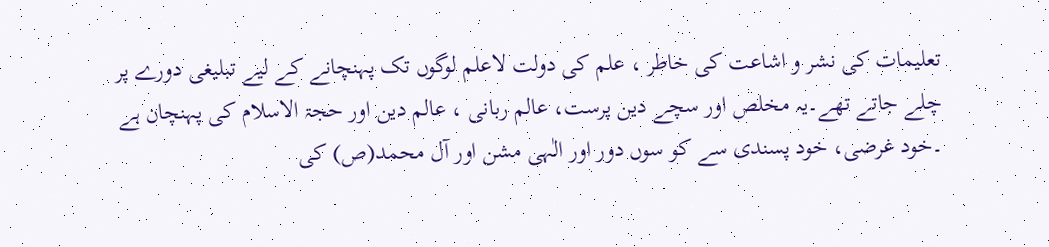تعلیمات کی نشر و اشاعت کی خاطر ، علم کی دولت لاعلم لوگوں تک پہنچانے کے لیے تبلیغی دورے پر چلے جاتے تھے۔یہ مخلص اور سچے دین پرست، عالم ربانی ، عالم دین اور حجۃ الاسلام کی پہنچان ہے ۔خود غرضی، خود پسندی سے کو سوں دور اور الٰہی مشن اور آل محمد(ص) کی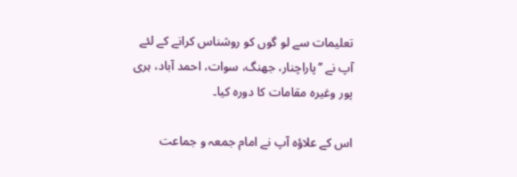تعلیمات سے لو گوں کو روشناس کرانے کے لئے آپ نے ’’پاراچنار، جھنگ، سوات، احمد آباد، ہری پور وغیرہ مقامات کا دورہ کیا۔

اس کے علاؤہ آپ نے امام جمعہ و جماعت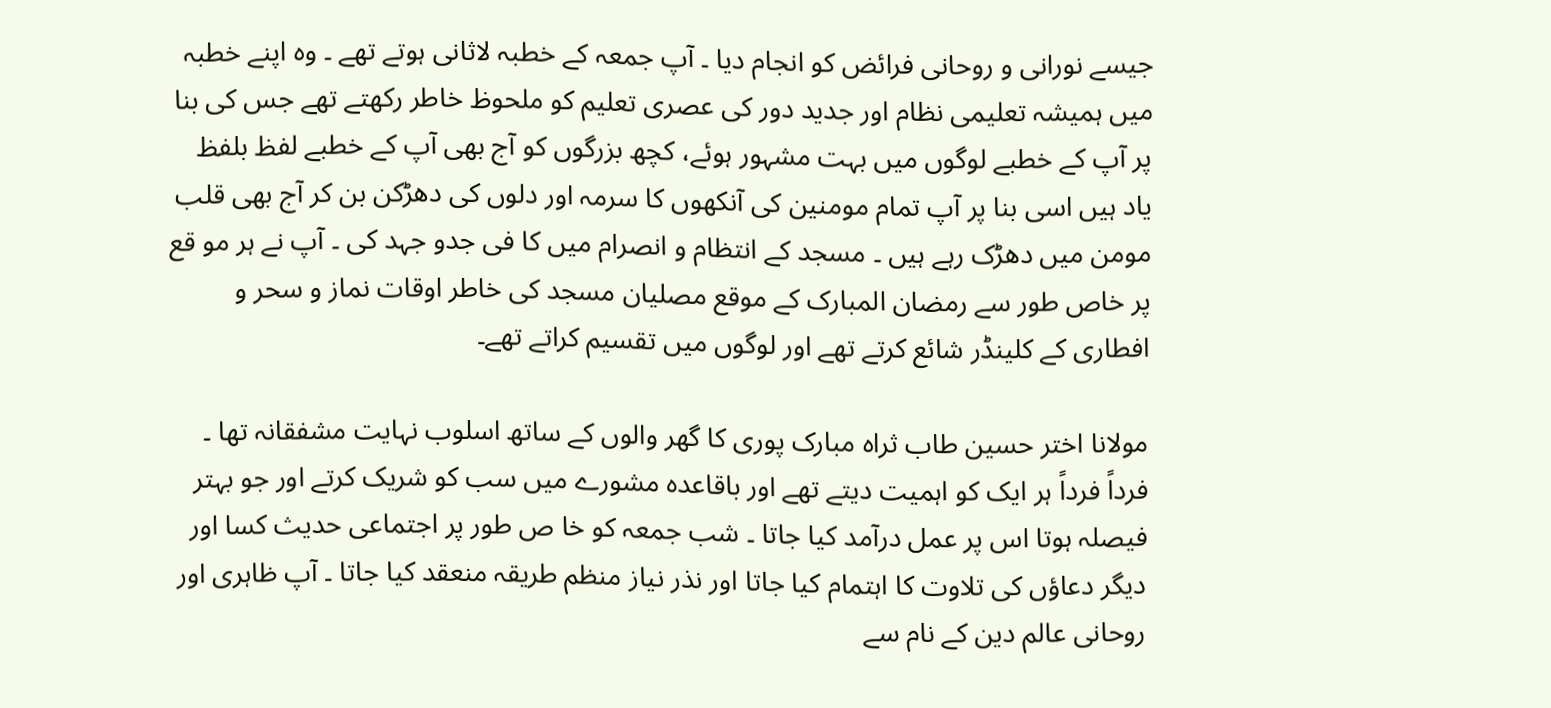جیسے نورانی و روحانی فرائض کو انجام دیا ۔ آپ جمعہ کے خطبہ لاثانی ہوتے تھے ۔ وہ اپنے خطبہ میں ہمیشہ تعلیمی نظام اور جدید دور کی عصری تعلیم کو ملحوظ خاطر رکھتے تھے جس کی بنا پر آپ کے خطبے لوگوں میں بہت مشہور ہوئے، کچھ بزرگوں کو آج بھی آپ کے خطبے لفظ بلفظ یاد ہیں اسی بنا پر آپ تمام مومنین کی آنکھوں کا سرمہ اور دلوں کی دھڑکن بن کر آج بھی قلب مومن میں دھڑک رہے ہیں ۔ مسجد کے انتظام و انصرام میں کا فی جدو جہد کی ۔ آپ نے ہر مو قع پر خاص طور سے رمضان المبارک کے موقع مصلیان مسجد کی خاطر اوقات نماز و سحر و افطاری کے کلینڈر شائع کرتے تھے اور لوگوں میں تقسیم کراتے تھے۔

مولانا اختر حسین طاب ثراہ مبارک پوری کا گھر والوں کے ساتھ اسلوب نہایت مشفقانہ تھا ۔ فرداً فرداً ہر ایک کو اہمیت دیتے تھے اور باقاعدہ مشورے میں سب کو شریک کرتے اور جو بہتر فیصلہ ہوتا اس پر عمل درآمد کیا جاتا ۔ شب جمعہ کو خا ص طور پر اجتماعی حدیث کسا اور دیگر دعاؤں کی تلاوت کا اہتمام کیا جاتا اور نذر نیاز منظم طریقہ منعقد کیا جاتا ۔ آپ ظاہری اور روحانی عالم دین کے نام سے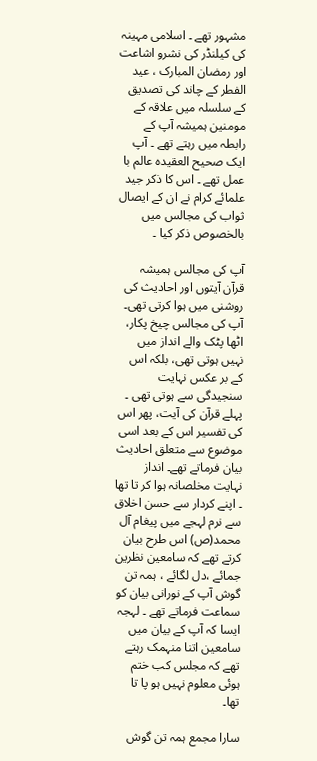مشہور تھے ۔ اسلامی مہینہ کی کیلنڈر کی نشرو اشاعت اور رمضان المبارک ، عید الفطر کے چاند کی تصدیق کے سلسلہ میں علاقہ کے مومنین ہمیشہ آپ کے رابطہ میں رہتے تھے ۔ آپ ایک صحیح العقیدہ عالم با عمل تھے ۔ اس کا ذکر جید علمائے کرام نے ان کے ایصال ثواب کی مجالس میں بالخصوص ذکر کیا ۔

آپ کی مجالس ہمیشہ قرآن آیتوں اور احادیث کی روشنی میں ہوا کرتی تھی۔ آپ کی مجالس چیخ پکار، اٹھا پٹک والے انداز میں نہیں ہوتی تھی، بلکہ اس کے بر عکس نہایت سنجیدگی سے ہوتی تھی ۔ پہلے قرآن کی آیت، پھر اس کی تفسیر اس کے بعد اسی موضوع سے متعلق احادیث بیان فرماتے تھے۔ انداز نہایت مخلصانہ ہوا کر تا تھا ۔ اپنے کردار سے حسن اخلاق سے نرم لہجے میں پیغام آل محمد(ص) اس طرح بیان کرتے تھے کہ سامعین نظرین جمائے ،دل لگائے ، ہمہ تن گوش آپ کے نورانی بیان کو سماعت فرماتے تھے ۔ لہجہ ایسا کہ آپ کے بیان میں سامعین اتنا منہمک رہتے تھے کہ مجلس کب ختم ہوئی معلوم نہیں ہو پا تا تھا۔

سارا مجمع ہمہ تن گوش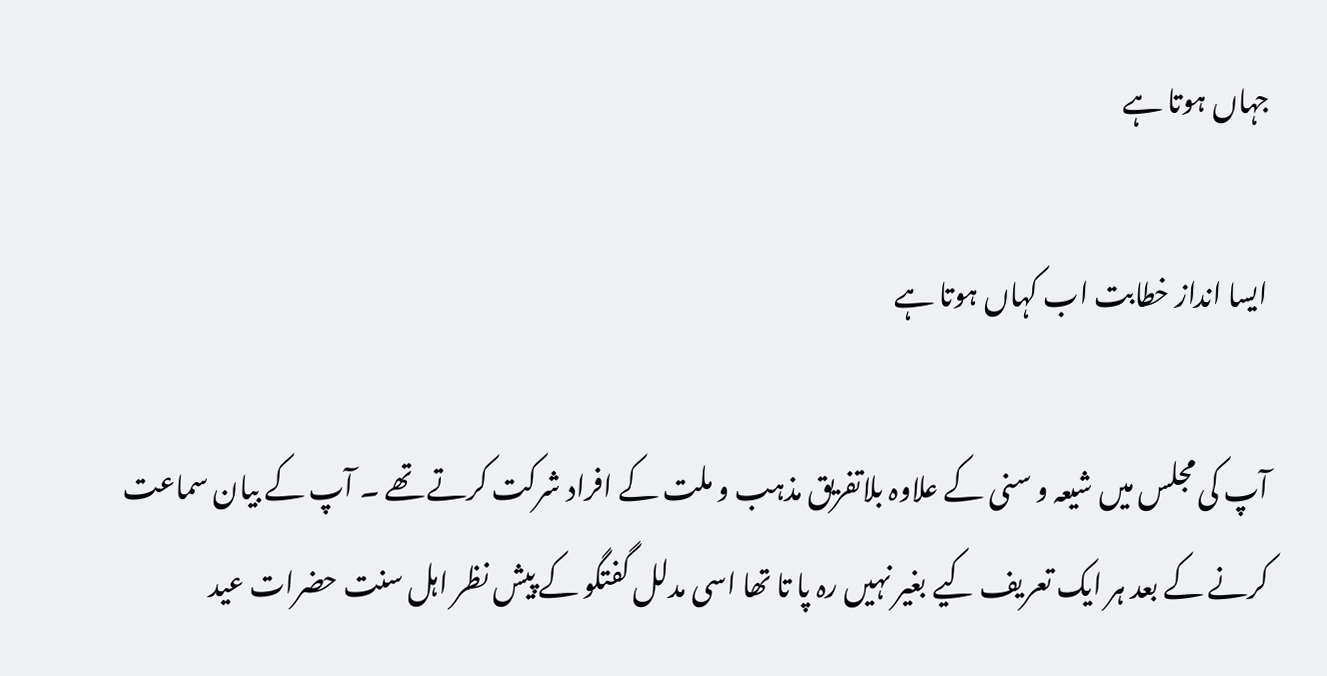جہاں ہوتا ہے

ایسا انداز خطابت اب کہاں ہوتا ہے

آپ کی مجلس میں شیعہ و سنی کے علاوہ بلاتفریق مذہب و ملت کے افراد شرکت کرتے تھے ۔ آپ کے بیان سماعت کرنے کے بعد ہر ایک تعریف کیے بغیر نہیں رہ پا تا تھا اسی مدلل گفتگو کے پیش نظر اہل سنت حضرات عید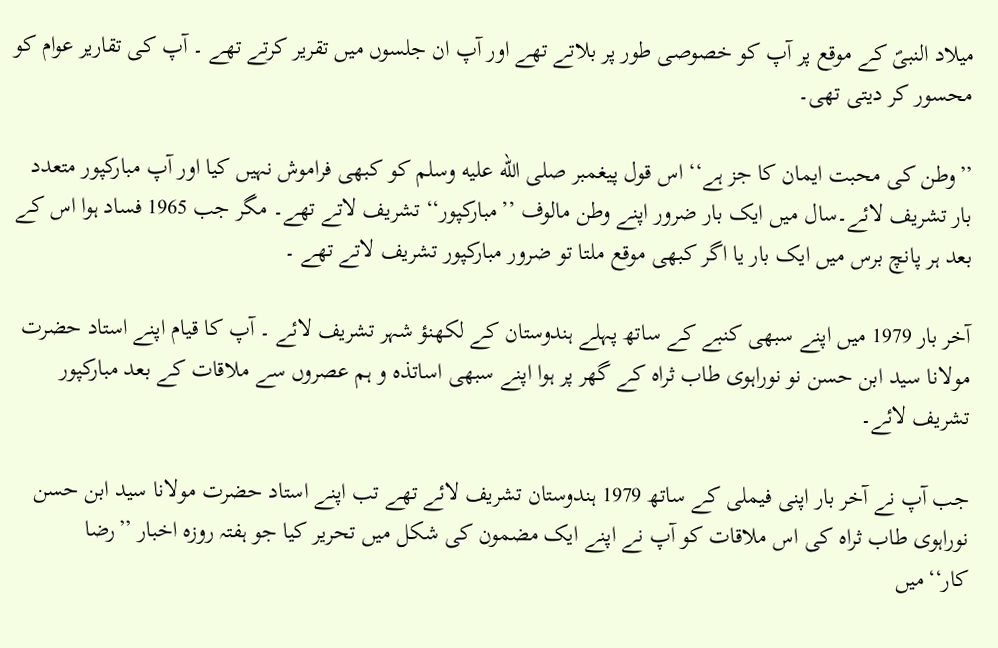میلاد النبیؐ کے موقع پر آپ کو خصوصی طور پر بلاتے تھے اور آپ ان جلسوں میں تقریر کرتے تھے ۔ آپ کی تقاریر عوام کو محسور کر دیتی تھی۔

’’وطن کی محبت ایمان کا جز ہے‘‘ اس قول پیغمبر صلى الله عليه وسلم کو کبھی فراموش نہیں کیا اور آپ مبارکپور متعدد بار تشریف لائے۔سال میں ایک بار ضرور اپنے وطن مالوف ’’مبارکپور‘‘ تشریف لاتے تھے۔ مگر جب 1965 فساد ہوا اس کے بعد ہر پانچ برس میں ایک بار یا اگر کبھی موقع ملتا تو ضرور مبارکپور تشریف لاتے تھے ۔

آخر بار 1979 میں اپنے سبھی کنبے کے ساتھ پہلے ہندوستان کے لکھنؤ شہر تشریف لائے ۔ آپ کا قیام اپنے استاد حضرت مولانا سید ابن حسن نو نوراہوی طاب ثراہ کے گھر پر ہوا اپنے سبھی اساتذہ و ہم عصروں سے ملاقات کے بعد مبارکپور تشریف لائے۔

جب آپ نے آخر بار اپنی فیملی کے ساتھ 1979 ہندوستان تشریف لائے تھے تب اپنے استاد حضرت مولانا سید ابن حسن نوراہوی طاب ثراہ کی اس ملاقات کو آپ نے اپنے ایک مضمون کی شکل میں تحریر کیا جو ہفتہ روزہ اخبار ’’رضا کار‘‘میں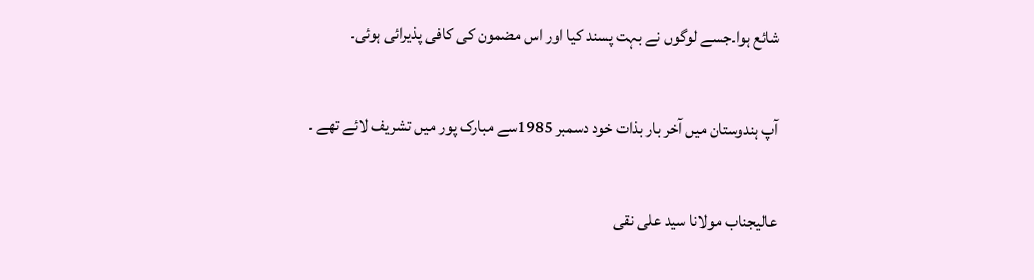شائع ہوا۔جسے لوگوں نے بہت پسند کیا اور اس مضمون کی کافی پذیرائی ہوئی۔

آپ ہندوستان میں آخر بار بذات خود دسمبر 1985سے مبارک پور میں تشریف لائے تھے ۔

عالیجناب مولانا سید علی نقی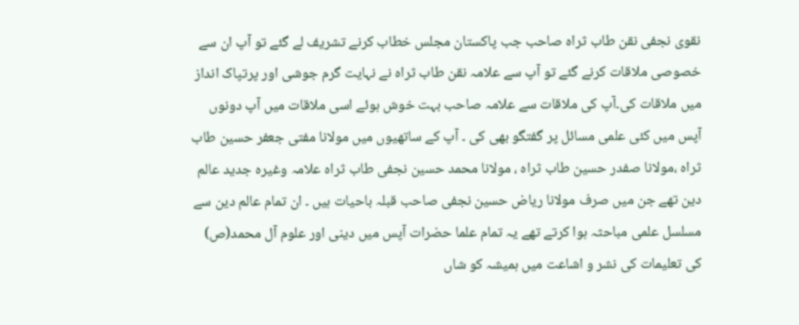نقوی نجفی نقن طاب ثراہ صاحب جب پاکستان مجلس خطاب کرنے تشریف لے گئے تو آپ ان سے خصوصی ملاقات کرنے گئے تو آپ سے علامہ نقن طاب ثراہ نے نہایت گرم جوشی اور پرتپاک انداز میں ملاقات کی۔آپ کی ملاقات سے علامہ صاحب بہت خوش ہوئے اسی ملاقات میں آپ دونوں آپس میں کئی علمی مسائل پر گفتگو بھی کی ۔ آپ کے ساتھیوں میں مولانا مفتی جعفر حسین طاب ثراہ ،مولانا صفدر حسین طاب ثراہ ، مولانا محمد حسین نجفی طاب ثراہ علامہ وغیرہ جدید عالم دین تھے جن میں صرف مولانا ریاض حسین نجفی صاحب قبلہ باحیات ہیں ۔ ان تمام عالم دین سے مسلسل علمی مباحثہ ہوا کرتے تھے یہ تمام علما حضرات آپس میں دینی اور علوم آل محمد(ص) کی تعلیمات کی نشر و اشاعت میں ہمیشہ کو شاں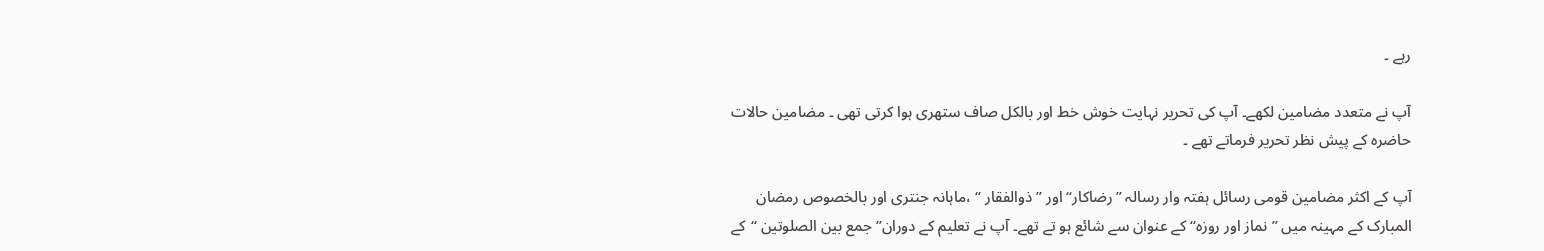رہے ۔

آپ نے متعدد مضامین لکھے۔ آپ کی تحریر نہایت خوش خط اور بالکل صاف ستھری ہوا کرتی تھی ۔ مضامین حالات حاضرہ کے پیش نظر تحریر فرماتے تھے ۔

آپ کے اکثر مضامین قومی رسائل ہفتہ وار رسالہ ’’رضاکار‘‘اور ’’ ذوالفقار ‘‘ ،ماہانہ جنتری اور بالخصوص رمضان المبارک کے مہینہ میں ’’نماز اور روزہ‘‘ کے عنوان سے شائع ہو تے تھے۔ آپ نے تعلیم کے دوران’’جمع بین الصلوتین ‘‘کے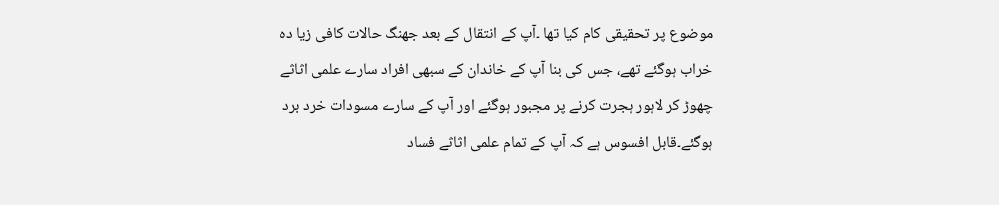موضوع پر تحقیقی کام کیا تھا ۔آپ کے انتقال کے بعد جھنگ حالات کافی زیا دہ خراب ہوگئے تھے، جس کی بنا آپ کے خاندان کے سبھی افراد سارے علمی اثاثے چھوڑ کر لاہور ہجرت کرنے پر مجبور ہوگئے اور آپ کے سارے مسودات خرد برد ہوگئے۔قابل افسوس ہے کہ آپ کے تمام علمی اثاثے فساد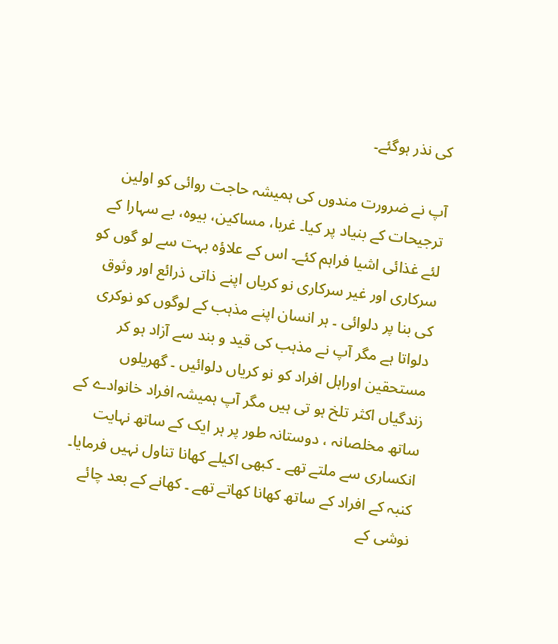کی نذر ہوگئے۔

آپ نے ضرورت مندوں کی ہمیشہ حاجت روائی کو اولین ترجیحات کے بنیاد پر کیا۔ غربا، مساکین، بیوہ، بے سہارا کے لئے غذائی اشیا فراہم کئے۔ اس کے علاؤہ بہت سے لو گوں کو سرکاری اور غیر سرکاری نو کریاں اپنے ذاتی ذرائع اور وثوق کی بنا پر دلوائی ۔ ہر انسان اپنے مذہب کے لوگوں کو نوکری دلواتا ہے مگر آپ نے مذہب کی قید و بند سے آزاد ہو کر مستحقین اوراہل افراد کو نو کریاں دلوائیں ۔ گھریلوں زندگیاں اکثر تلخ ہو تی ہیں مگر آپ ہمیشہ افراد خانوادے کے ساتھ مخلصانہ ، دوستانہ طور پر ہر ایک کے ساتھ نہایت انکساری سے ملتے تھے ۔ کبھی اکیلے کھانا تناول نہیں فرمایا۔ کنبہ کے افراد کے ساتھ کھانا کھاتے تھے ۔ کھانے کے بعد چائے نوشی کے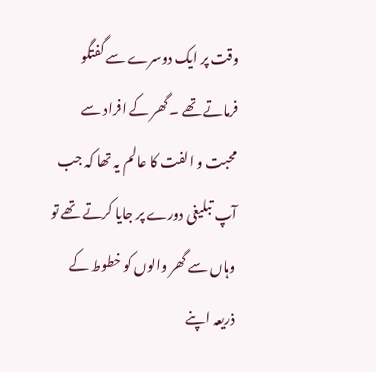وقت پر ایک دوسرے سے گفتگو فرماتے تھے ۔ گھر کے افراد سے محبت و الفت کا عالم یہ تھا کہ جب آپ تبلیغی دورے پر جایا کرتے تھے تو وہاں سے گھر والوں کو خطوط کے ذریعہ اپنے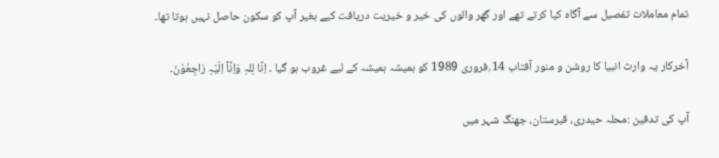تمام معاملات تفصیل سے آگاہ کیا کرتے تھے اور گھر والوں کی خیر و خیریت دریافت کیے بغیر آپ کو سکون حاصل نہیں ہوتا تھا۔

آخرکار یہ وارث انبیا کا روشن و منور آفتاب 14؍فروری 1989 کو ہمیشہ ہمیشہ کے لیے غروب ہو گیا ۔ اِنَّا لِلہِ وَاِنَّآ اِلَیْہِ رَاجِعُوْنَ۔

آپ کی تدفین :محلہ حیدری، قبرستان، جھنگ شہر میں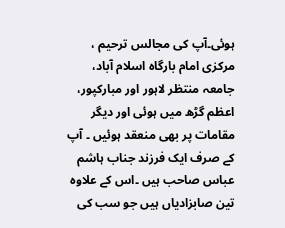ہوئی۔آپ کی مجالس ترحیم ، مرکزی امام بارگاہ اسلام آباد، جامعہ منتظر لاہور اور مبارکپور، اعظم گڑھ میں ہوئی اور دیگر مقامات پر بھی منعقد ہوئیں ۔ آپ کے صرف ایک فرزند جناب ہاشم عباس صاحب ہیں ۔اس کے علاوہ تین صابزادیاں ہیں جو سب کی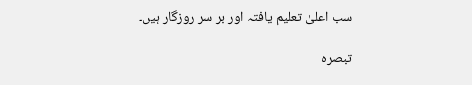سب اعلیٰ تعلیم یافتہ اور بر سر روزگار ہیں۔

تبصرہ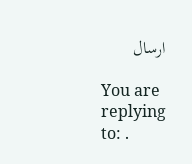ارسال

You are replying to: .